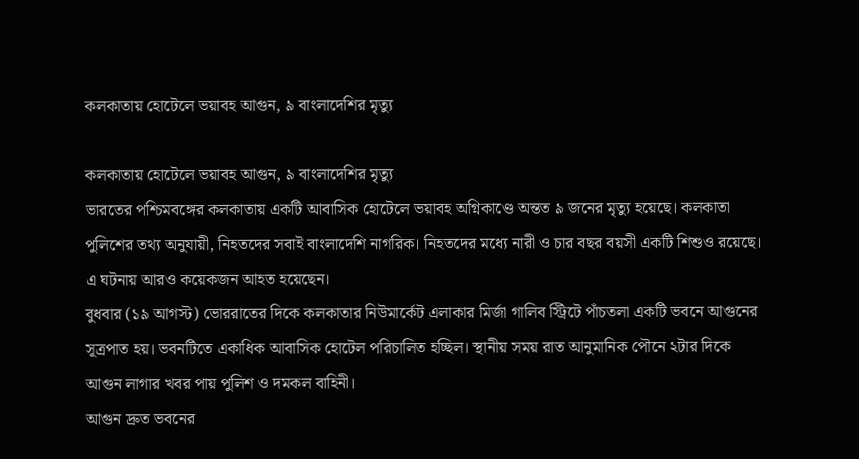কলকাতায় হোটেলে ভয়াবহ আগুন, ৯ বাংলাদেশির মৃত্যু

কলকাতায় হোটেলে ভয়াবহ আগুন, ৯ বাংলাদেশির মৃত্যু
ভারতের পশ্চিমবঙ্গের কলকাতায় একটি আবাসিক হোটেলে ভয়াবহ অগ্নিকাণ্ডে অন্তত ৯ জনের মৃত্যু হয়েছে। কলকাতা পুলিশের তথ্য অনুযায়ী, নিহতদের সবাই বাংলাদেশি নাগরিক। নিহতদের মধ্যে নারী ও চার বছর বয়সী একটি শিশুও রয়েছে। এ ঘটনায় আরও কয়েকজন আহত হয়েছেন।
বুধবার (১৯ আগস্ট) ভোররাতের দিকে কলকাতার নিউমার্কেট এলাকার মির্জা গালিব স্ট্রিটে পাঁচতলা একটি ভবনে আগুনের সূত্রপাত হয়। ভবনটিতে একাধিক আবাসিক হোটেল পরিচালিত হচ্ছিল। স্থানীয় সময় রাত আনুমানিক পৌনে ২টার দিকে আগুন লাগার খবর পায় পুলিশ ও দমকল বাহিনী।
আগুন দ্রুত ভবনের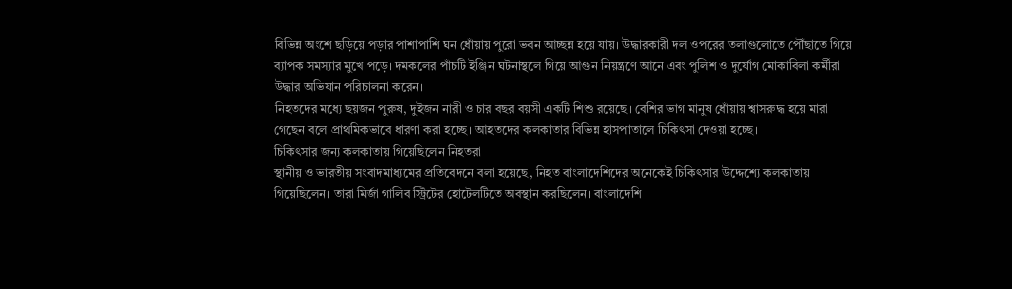বিভিন্ন অংশে ছড়িয়ে পড়ার পাশাপাশি ঘন ধোঁয়ায় পুরো ভবন আচ্ছন্ন হয়ে যায়। উদ্ধারকারী দল ওপরের তলাগুলোতে পৌঁছাতে গিয়ে ব্যাপক সমস্যার মুখে পড়ে। দমকলের পাঁচটি ইঞ্জিন ঘটনাস্থলে গিয়ে আগুন নিয়ন্ত্রণে আনে এবং পুলিশ ও দুর্যোগ মোকাবিলা কর্মীরা উদ্ধার অভিযান পরিচালনা করেন।
নিহতদের মধ্যে ছয়জন পুরুষ, দুইজন নারী ও চার বছর বয়সী একটি শিশু রয়েছে। বেশির ভাগ মানুষ ধোঁয়ায় শ্বাসরুদ্ধ হয়ে মারা গেছেন বলে প্রাথমিকভাবে ধারণা করা হচ্ছে। আহতদের কলকাতার বিভিন্ন হাসপাতালে চিকিৎসা দেওয়া হচ্ছে।
চিকিৎসার জন্য কলকাতায় গিয়েছিলেন নিহতরা
স্থানীয় ও ভারতীয় সংবাদমাধ্যমের প্রতিবেদনে বলা হয়েছে, নিহত বাংলাদেশিদের অনেকেই চিকিৎসার উদ্দেশ্যে কলকাতায় গিয়েছিলেন। তারা মির্জা গালিব স্ট্রিটের হোটেলটিতে অবস্থান করছিলেন। বাংলাদেশি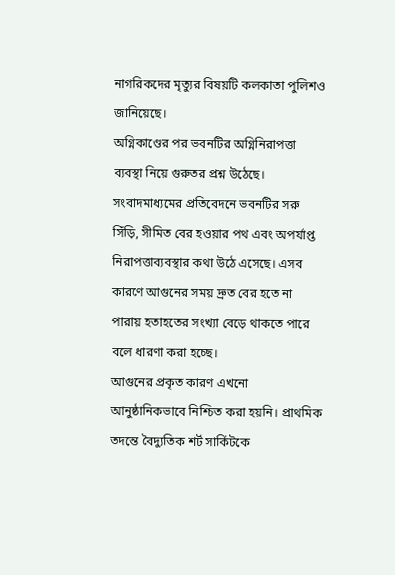নাগরিকদের মৃত্যুর বিষয়টি কলকাতা পুলিশও জানিয়েছে।
অগ্নিকাণ্ডের পর ভবনটির অগ্নিনিরাপত্তা ব্যবস্থা নিয়ে গুরুতর প্রশ্ন উঠেছে। সংবাদমাধ্যমের প্রতিবেদনে ভবনটির সরু সিঁড়ি, সীমিত বের হওয়ার পথ এবং অপর্যাপ্ত নিরাপত্তাব্যবস্থার কথা উঠে এসেছে। এসব কারণে আগুনের সময় দ্রুত বের হতে না পারায় হতাহতের সংখ্যা বেড়ে থাকতে পারে বলে ধারণা করা হচ্ছে।
আগুনের প্রকৃত কারণ এখনো আনুষ্ঠানিকভাবে নিশ্চিত করা হয়নি। প্রাথমিক তদন্তে বৈদ্যুতিক শর্ট সার্কিটকে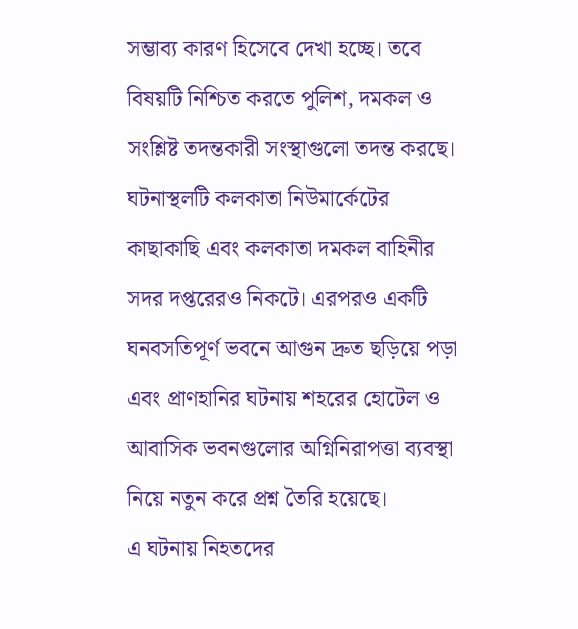সম্ভাব্য কারণ হিসেবে দেখা হচ্ছে। তবে বিষয়টি নিশ্চিত করতে পুলিশ, দমকল ও সংশ্লিষ্ট তদন্তকারী সংস্থাগুলো তদন্ত করছে।
ঘটনাস্থলটি কলকাতা নিউমার্কেটের কাছাকাছি এবং কলকাতা দমকল বাহিনীর সদর দপ্তরেরও নিকটে। এরপরও একটি ঘনবসতিপূর্ণ ভবনে আগুন দ্রুত ছড়িয়ে পড়া এবং প্রাণহানির ঘটনায় শহরের হোটেল ও আবাসিক ভবনগুলোর অগ্নিনিরাপত্তা ব্যবস্থা নিয়ে নতুন করে প্রশ্ন তৈরি হয়েছে।
এ ঘটনায় নিহতদের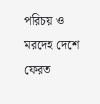পরিচয় ও মরদেহ দেশে ফেরত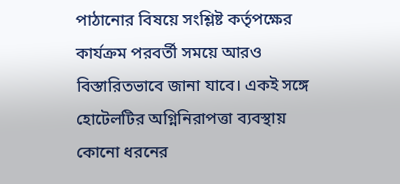পাঠানোর বিষয়ে সংশ্লিষ্ট কর্তৃপক্ষের কার্যক্রম পরবর্তী সময়ে আরও বিস্তারিতভাবে জানা যাবে। একই সঙ্গে হোটেলটির অগ্নিনিরাপত্তা ব্যবস্থায় কোনো ধরনের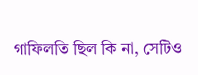গাফিলতি ছিল কি না, সেটিও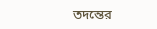তদন্তের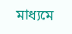মাধ্যমে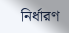নির্ধারণ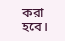করা হবে।